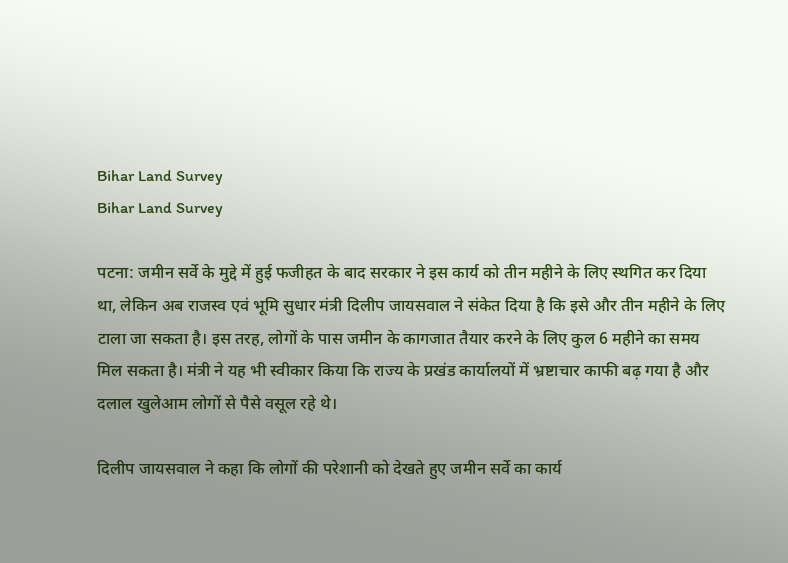Bihar Land Survey
Bihar Land Survey

पटना: जमीन सर्वे के मुद्दे में हुई फजीहत के बाद सरकार ने इस कार्य को तीन महीने के लिए स्थगित कर दिया था, लेकिन अब राजस्व एवं भूमि सुधार मंत्री दिलीप जायसवाल ने संकेत दिया है कि इसे और तीन महीने के लिए टाला जा सकता है। इस तरह, लोगों के पास जमीन के कागजात तैयार करने के लिए कुल 6 महीने का समय मिल सकता है। मंत्री ने यह भी स्वीकार किया कि राज्य के प्रखंड कार्यालयों में भ्रष्टाचार काफी बढ़ गया है और दलाल खुलेआम लोगों से पैसे वसूल रहे थे।

दिलीप जायसवाल ने कहा कि लोगों की परेशानी को देखते हुए जमीन सर्वे का कार्य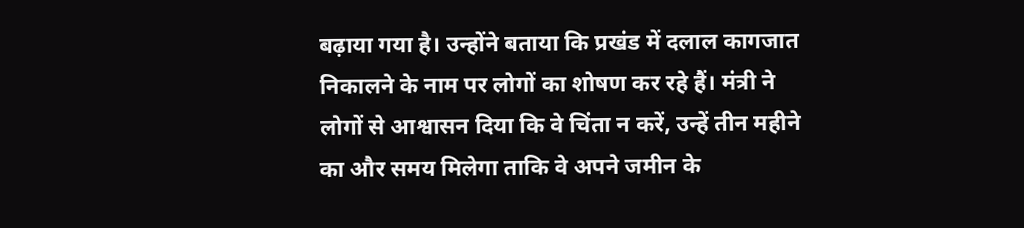बढ़ाया गया है। उन्होंने बताया कि प्रखंड में दलाल कागजात निकालने के नाम पर लोगों का शोषण कर रहे हैं। मंत्री ने लोगों से आश्वासन दिया कि वे चिंता न करें, उन्हें तीन महीने का और समय मिलेगा ताकि वे अपने जमीन के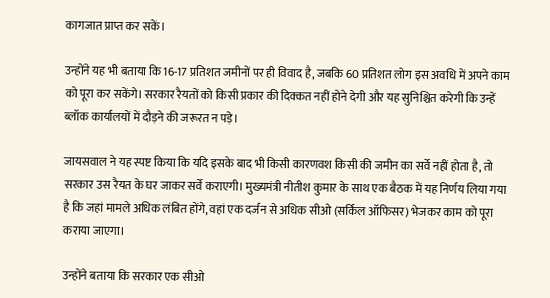कागजात प्राप्त कर सकें।

उन्होंने यह भी बताया कि 16-17 प्रतिशत जमीनों पर ही विवाद है, जबकि 60 प्रतिशत लोग इस अवधि में अपने काम को पूरा कर सकेंगे। सरकार रैयतों को किसी प्रकार की दिक्कत नहीं होने देगी और यह सुनिश्चित करेगी कि उन्हें ब्लॉक कार्यालयों में दौड़ने की जरूरत न पड़े।

जायसवाल ने यह स्पष्ट किया कि यदि इसके बाद भी किसी कारणवश किसी की जमीन का सर्वे नहीं होता है, तो सरकार उस रैयत के घर जाकर सर्वे कराएगी। मुख्यमंत्री नीतीश कुमार के साथ एक बैठक में यह निर्णय लिया गया है कि जहां मामले अधिक लंबित होंगे, वहां एक दर्जन से अधिक सीओ (सर्किल ऑफिसर) भेजकर काम को पूरा कराया जाएगा।

उन्होंने बताया कि सरकार एक सीओ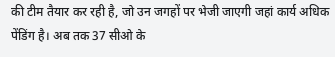की टीम तैयार कर रही है, जो उन जगहों पर भेजी जाएगी जहां कार्य अधिक पेंडिंग है। अब तक 37 सीओ के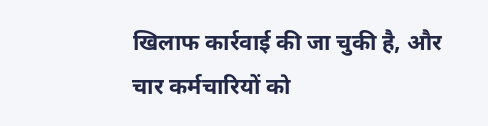खिलाफ कार्रवाई की जा चुकी है, और चार कर्मचारियों को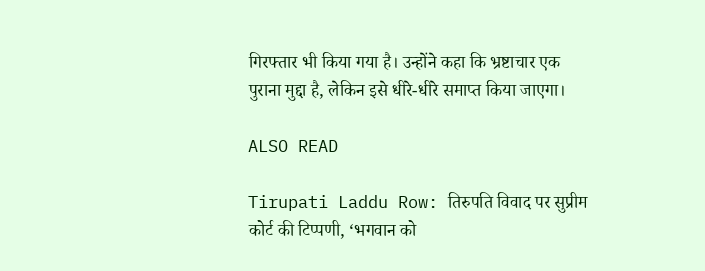गिरफ्तार भी किया गया है। उन्होंने कहा कि भ्रष्टाचार एक पुराना मुद्दा है, लेकिन इसे धीरे-धीरे समाप्त किया जाएगा।

ALSO READ

Tirupati Laddu Row: तिरुपति विवाद पर सुप्रीम कोर्ट की टिप्पणी, ‘भगवान को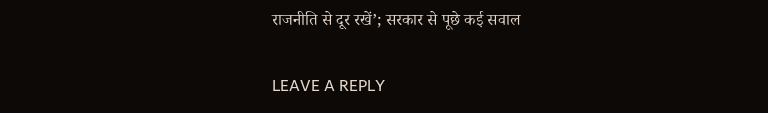राजनीति से दूर रखें’; सरकार से पूछे कई सवाल

LEAVE A REPLY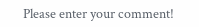Please enter your comment!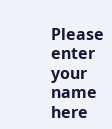Please enter your name here